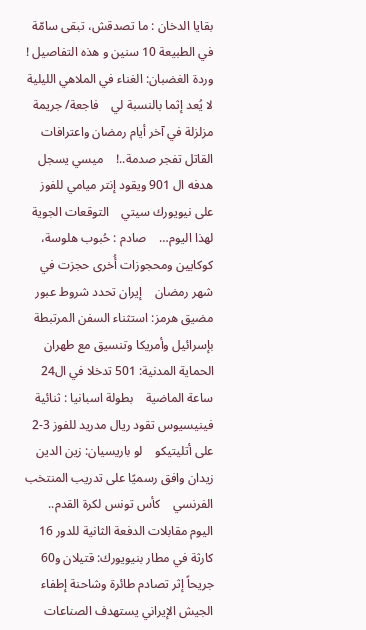بقايا الدخان : ما تصدقش، تبقى سامّة في الطبيعة 10 سنين و هذه التفاصيل !    وردة الغضبان: الغناء في الملاهي الليلية لا يُعد إثما بالنسبة لي    فاجعة/ جريمة مزلزلة في آخر أيام رمضان واعترافات القاتل تفجر صدمة..!    ميسي يسجل هدفه ال 901 ويقود إنتر ميامي للفوز على نيويورك سيتي    التوقعات الجوية لهذا اليوم…    صادم : حُبوب هلوسة، كوكايين ومحجوزات أُخرى حجزت في شهر رمضان    إيران تحدد شروط عبور مضيق هرمز: استثناء السفن المرتبطة بإسرائيل وأمريكا وتنسيق مع طهران    الحماية المدنية: 501 تدخلا في ال24 ساعة الماضية    بطولة اسبانيا : ثنائية فينيسيوس تقود ريال مدريد للفوز 3-2 على أتليتيكو    لو باريسيان: زين الدين زيدان وافق رسميًا على تدريب المنتخب الفرنسي    كأس تونس لكرة القدم.. اليوم مقابلات الدفعة الثانية للدور 16    كارثة في مطار بنيويورك: قتيلان و60 جريحاً إثر تصادم طائرة وشاحنة إطفاء    الجيش الإيراني يستهدف الصناعات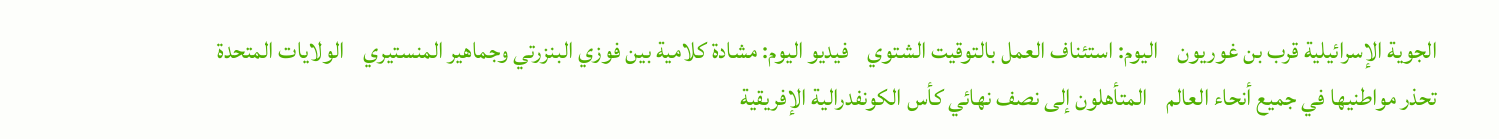الجوية الإسرائيلية قرب بن غوريون    اليوم: استئناف العمل بالتوقيت الشتوي    فيديو اليوم: مشادة كلامية بين فوزي البنزرتي وجماهير المنستيري    الولايات المتحدة تحذر مواطنيها في جميع أنحاء العالم    المتأهلون إلى نصف نهائي كأس الكونفدرالية الإفريقية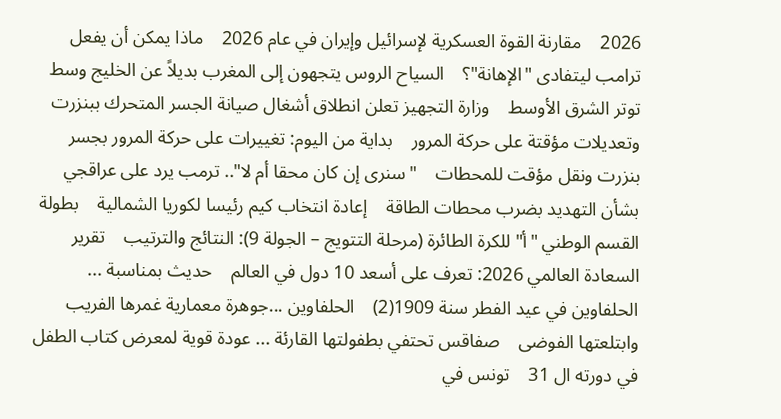2026    مقارنة القوة العسكرية لإسرائيل وإيران في عام 2026    ماذا يمكن أن يفعل ترامب ليتفادى "الإهانة"؟    السياح الروس يتجهون إلى المغرب بديلاً عن الخليج وسط توتر الشرق الأوسط    وزارة التجهيز تعلن انطلاق أشغال صيانة الجسر المتحرك ببنزرت وتعديلات مؤقتة على حركة المرور    بداية من اليوم: تغييرات على حركة المرور بجسر بنزرت ونقل مؤقت للمحطات    "سنرى إن كان محقا أم لا".. ترمب يرد على عراقجي بشأن التهديد بضرب محطات الطاقة    إعادة انتخاب كيم رئيسا لكوريا الشمالية    بطولة القسم الوطني "أ" للكرة الطائرة (مرحلة التتويج – الجولة 9): النتائج والترتيب    تقرير السعادة العالمي 2026: تعرف على أسعد 10 دول في العالم    حديث بمناسبة ... الحلفاوين في عيد الفطر سنة 1909(2)    الحلفاوين ...جوهرة معمارية غمرها الفريب وابتلعتها الفوضى    صفاقس تحتفي بطفولتها القارئة ... عودة قوية لمعرض كتاب الطفل في دورته ال 31    تونس في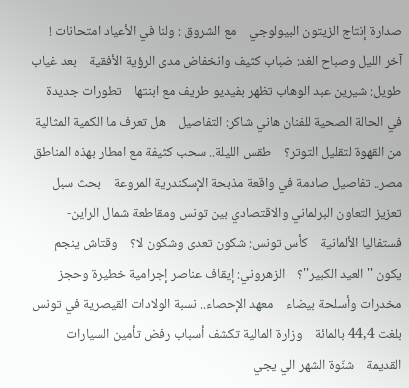صدارة إنتاج الزيتون البيولوجي    مع الشروق : ولنا في الأعياد امتحانات !    آخر الليل وصباح الغد: ضباب كثيف وانخفاض مدى الرؤية الأفقية    بعد غياب طويل: شيرين عبد الوهاب تظهر بفيديو طريف مع ابنتها    تطورات جديدة في الحالة الصحية للفنان هاني شاكر: التفاصيل    هل تعرف ما الكمية المثالية من القهوة لتقليل التوتر؟    طقس الليلة.. سحب كثيفة مع امطار بهذه المناطق    مصر.. تفاصيل صادمة في واقعة مذبحة الإسكندرية المروعة    بحث سبل تعزيز التعاون البرلماني والاقتصادي بين تونس ومقاطعة شمال الراين-فستفاليا الألمانية    كأس تونس: شكون تعدى وشكون لا؟    وقتاش ينجم يكون ''العيد الكبير''؟    الزهروني: إيقاف عناصر إجرامية خطيرة وحجز مخدرات وأسلحة بيضاء    معهد الإحصاء.. نسبة الولادات القيصرية في تونس بلغت 44,4 بالمائة    وزارة المالية تكشف أسباب رفض تأمين السيارات القديمة    شنّوة الشهر الي يجي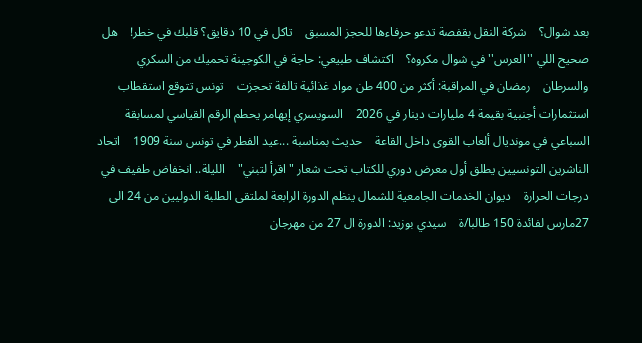بعد شوال؟    شركة النقل بقفصة تدعو حرفاءها للحجز المسبق    تاكل في 10 دقايق؟ قلبك في خطر!    هل صحيح اللي ''العرس'' في شوال مكروه؟    اكتشاف طبيعي: حاجة في الكوجينة تحميك من السكري والسرطان    رمضان في المراقبة: أكثر من 400 طن مواد غذائية تالفة تحجزت    تونس تتوقع استقطاب استثمارات أجنبية بقيمة 4 مليارات دينار في 2026    السويسري إيهامر يحطم الرقم القياسي لمسابقة السباعي في مونديال ألعاب القوى داخل القاعة    حديث بمناسبة ...عيد الفطر في تونس سنة 1909    اتحاد الناشرين التونسيين يطلق أول معرض دوري للكتاب تحت شعار "اقرأ لتبني"    الليلة.. انخفاض طفيف في درجات الحرارة    ديوان الخدمات الجامعية للشمال ينظم الدورة الرابعة لملتقى الطلبة الدوليين من 24 الى 27مارس لفائدة 150 طالبا/ة    سيدي بوزيد: الدورة ال 27 من مهرجان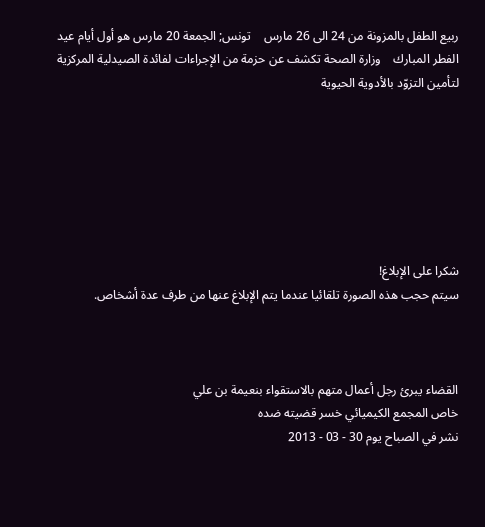ربيع الطفل بالمزونة من 24 الى 26 مارس    تونس; الجمعة 20 مارس هو أول أيام عيد الفطر المبارك    وزارة الصحة تكشف عن حزمة من الإجراءات لفائدة الصيدلية المركزية لتأمين التزوّد بالأدوية الحيوية







شكرا على الإبلاغ!
سيتم حجب هذه الصورة تلقائيا عندما يتم الإبلاغ عنها من طرف عدة أشخاص.



القضاء يبرئ رجل أعمال متهم بالاستقواء بنعيمة بن علي
خاص المجمع الكيميائي خسر قضيته ضده
نشر في الصباح يوم 30 - 03 - 2013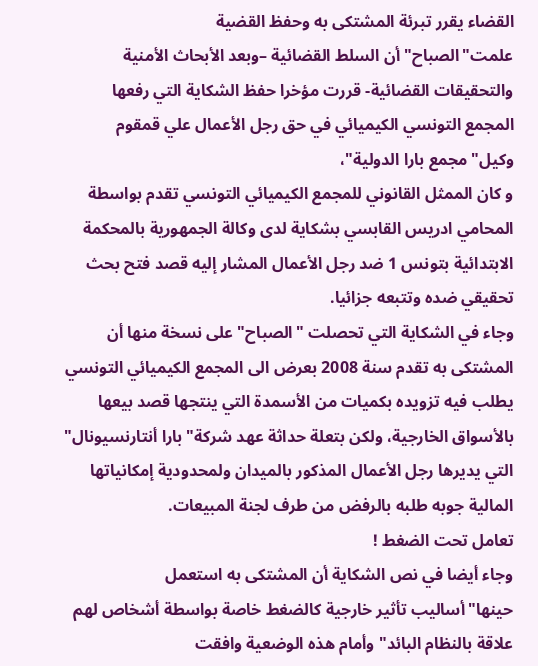القضاء يقرر تبرئة المشتكى به وحفظ القضية
علمت"الصباح" أن السلط القضائية –وبعد الأبحاث الأمنية والتحقيقات القضائية- قررت مؤخرا حفظ الشكاية التي رفعها المجمع التونسي الكيميائي في حق رجل الأعمال علي قمقوم وكيل"مجمع بارا الدولية"،
و كان الممثل القانوني للمجمع الكيميائي التونسي تقدم بواسطة المحامي ادريس القابسي بشكاية لدى وكالة الجمهورية بالمحكمة الابتدائية بتونس 1 ضد رجل الأعمال المشار إليه قصد فتح بحث تحقيقي ضده وتتبعه جزائيا.
وجاء في الشكاية التي تحصلت "الصباح" على نسخة منها أن المشتكى به تقدم سنة 2008 بعرض الى المجمع الكيميائي التونسي يطلب فيه تزويده بكميات من الأسمدة التي ينتجها قصد بيعها بالأسواق الخارجية، ولكن بتعلة حداثة عهد شركة"بارا أنتارنسيونال" التي يديرها رجل الأعمال المذكور بالميدان ولمحدودية إمكانياتها المالية جوبه طلبه بالرفض من طرف لجنة المبيعات.
تعامل تحت الضغط !
وجاء أيضا في نص الشكاية أن المشتكى به استعمل حينها"أساليب تأثير خارجية كالضغط خاصة بواسطة أشخاص لهم علاقة بالنظام البائد" وأمام هذه الوضعية وافقت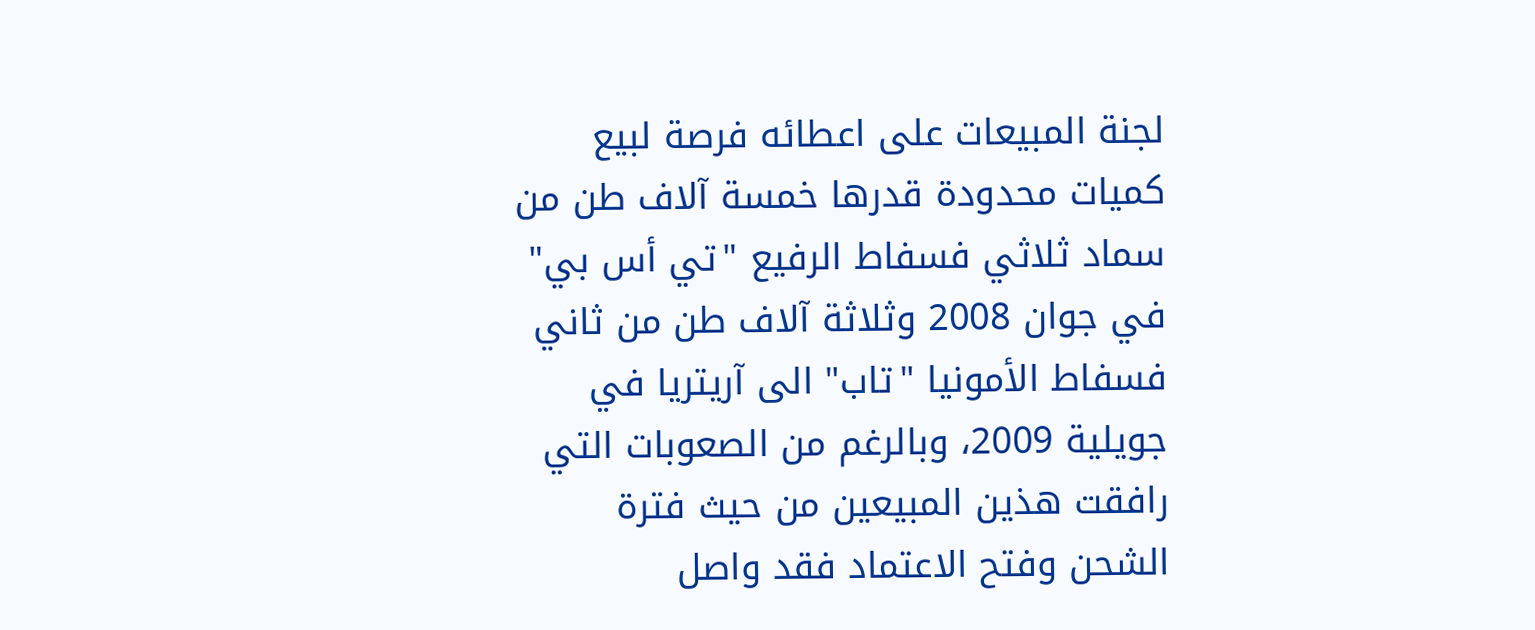لجنة المبيعات على اعطائه فرصة لبيع كميات محدودة قدرها خمسة آلاف طن من سماد ثلاثي فسفاط الرفيع "تي أس بي" في جوان 2008 وثلاثة آلاف طن من ثاني فسفاط الأمونيا "تاب" الى آريتريا في جويلية 2009، وبالرغم من الصعوبات التي رافقت هذين المبيعين من حيث فترة الشحن وفتح الاعتماد فقد واصل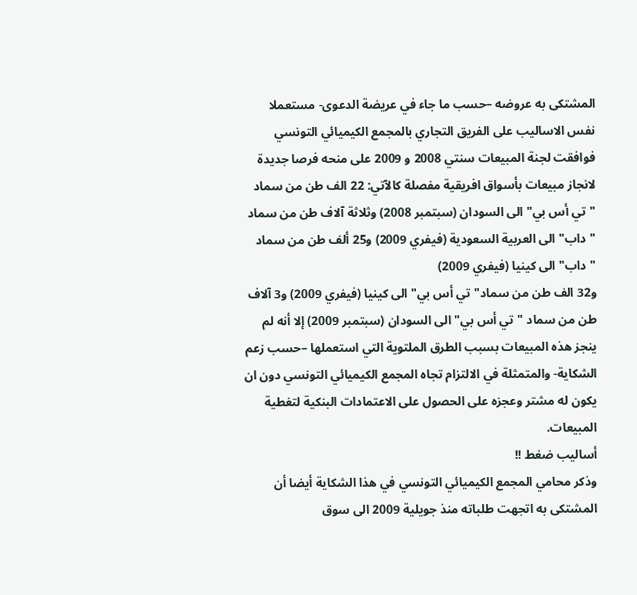المشتكى به عروضه –حسب ما جاء في عريضة الدعوى- مستعملا نفس الاساليب على الفريق التجاري بالمجمع الكيميائي التونسي فوافقت لجنة المبيعات سنتي 2008 و 2009 على منحه فرصا جديدة لانجاز مبيعات بأسواق افريقية مفصلة كالآتي: 22 الف طن من سماد "تي أس بي" الى السودان (سبتمبر 2008) وثلاثة آلاف طن من سماد "داب" الى العربية السعودية (فيفري 2009) و25 ألف طن من سماد "داب" الى كينيا (فيفري 2009)
و32 الف طن من سماد"تي أس بي" الى كينيا (فيفري 2009) و3 آلاف طن من سماد "تي أس بي" الى السودان (سبتمبر 2009) إلا أنه لم ينجز هذه المبيعات بسبب الطرق الملتوية التي استعملها –حسب زعم الشكاية- والمتمثلة في الالتزام تجاه المجمع الكيميائي التونسي دون ان يكون له مشتر وعجزه على الحصول على الاعتمادات البنكية لتغطية المبيعات.
أساليب ضغط !!
وذكر محامي المجمع الكيميائي التونسي في هذا الشكاية أيضا أن المشتكى به اتجهت طلباته منذ جويلية 2009 الى سوق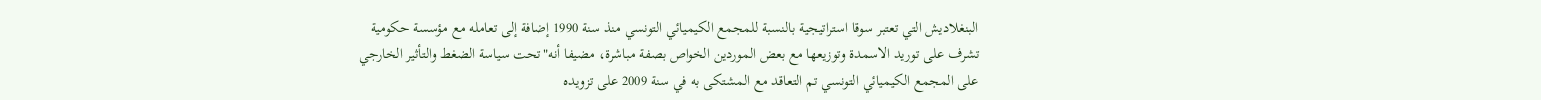البنغلاديش التي تعتبر سوقا استراتيجية بالنسبة للمجمع الكيميائي التونسي منذ سنة 1990 إضافة إلى تعامله مع مؤسسة حكومية تشرف على توريد الاسمدة وتوزيعها مع بعض الموردين الخواص بصفة مباشرة، مضيفا أنه"تحت سياسة الضغط والتأثير الخارجي على المجمع الكيميائي التونسي تم التعاقد مع المشتكى به في سنة 2009 على تزويده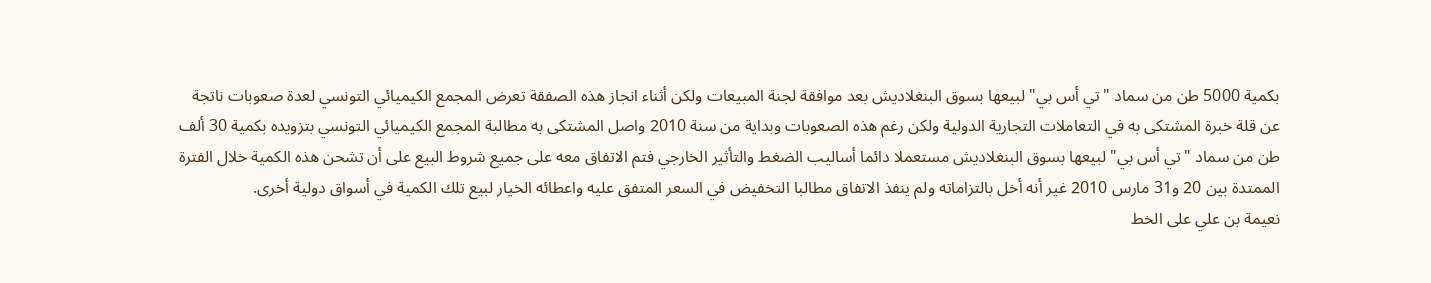بكمية 5000 طن من سماد "تي أس بي" لبيعها بسوق البنغلاديش بعد موافقة لجنة المبيعات ولكن أثناء انجاز هذه الصفقة تعرض المجمع الكيميائي التونسي لعدة صعوبات ناتجة عن قلة خبرة المشتكى به في التعاملات التجارية الدولية ولكن رغم هذه الصعوبات وبداية من سنة 2010 واصل المشتكى به مطالبة المجمع الكيميائي التونسي بتزويده بكمية 30 ألف طن من سماد "تي أس بي" لبيعها بسوق البنغلاديش مستعملا دائما أساليب الضغط والتأثير الخارجي فتم الاتفاق معه على جميع شروط البيع على أن تشحن هذه الكمية خلال الفترة الممتدة بين 20 و31 مارس 2010 غير أنه أخل بالتزاماته ولم ينفذ الاتفاق مطالبا التخفيض في السعر المتفق عليه واعطائه الخيار لبيع تلك الكمية في أسواق دولية أخرى.
نعيمة بن علي على الخط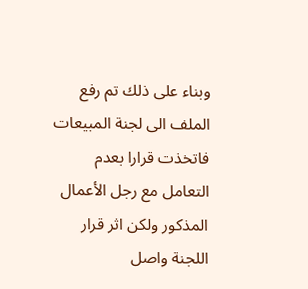وبناء على ذلك تم رفع الملف الى لجنة المبيعات فاتخذت قرارا بعدم التعامل مع رجل الأعمال المذكور ولكن اثر قرار اللجنة واصل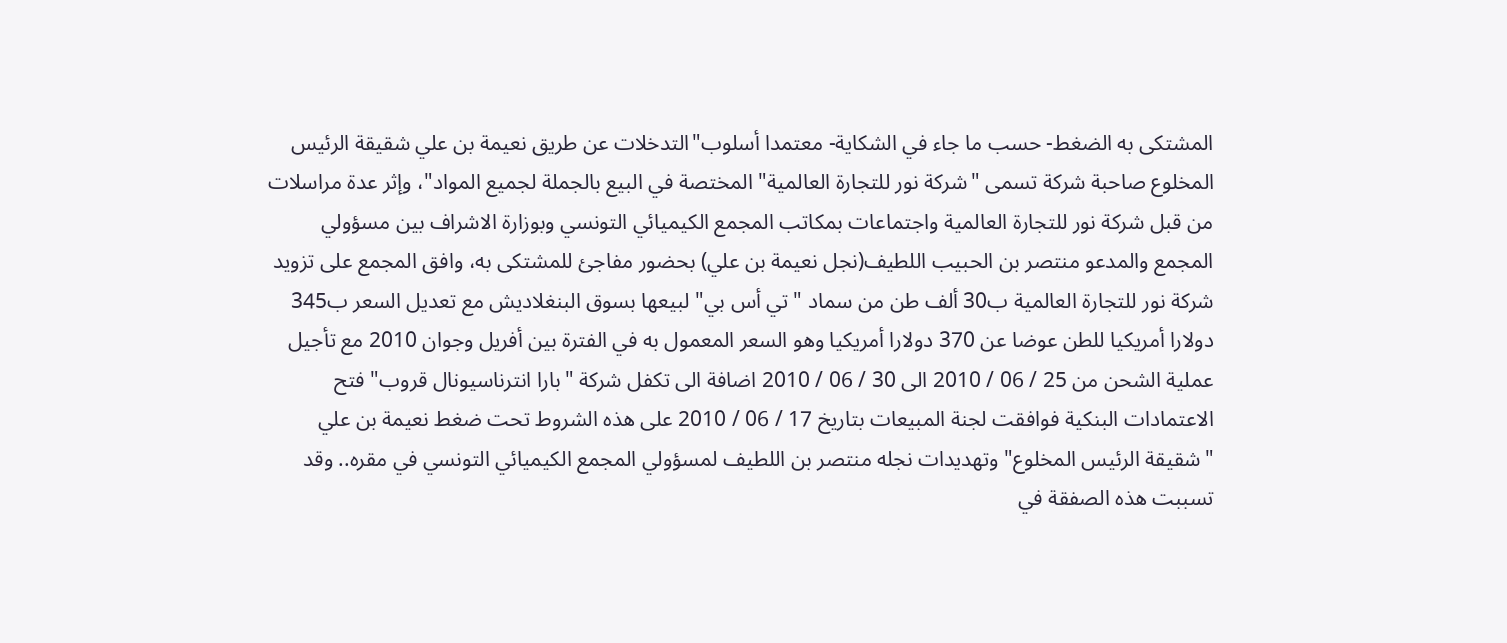المشتكى به الضغط- حسب ما جاء في الشكاية- معتمدا أسلوب"التدخلات عن طريق نعيمة بن علي شقيقة الرئيس المخلوع صاحبة شركة تسمى "شركة نور للتجارة العالمية" المختصة في البيع بالجملة لجميع المواد"، وإثر عدة مراسلات من قبل شركة نور للتجارة العالمية واجتماعات بمكاتب المجمع الكيميائي التونسي وبوزارة الاشراف بين مسؤولي المجمع والمدعو منتصر بن الحبيب اللطيف(نجل نعيمة بن علي) بحضور مفاجئ للمشتكى به، وافق المجمع على تزويد شركة نور للتجارة العالمية ب30 ألف طن من سماد "تي أس بي" لبيعها بسوق البنغلاديش مع تعديل السعر ب345 دولارا أمريكيا للطن عوضا عن 370 دولارا أمريكيا وهو السعر المعمول به في الفترة بين أفريل وجوان 2010 مع تأجيل عملية الشحن من 25 / 06 / 2010 الى 30 / 06 / 2010 اضافة الى تكفل شركة "بارا انترناسيونال قروب" فتح الاعتمادات البنكية فوافقت لجنة المبيعات بتاريخ 17 / 06 / 2010 على هذه الشروط تحت ضغط نعيمة بن علي "شقيقة الرئيس المخلوع" وتهديدات نجله منتصر بن اللطيف لمسؤولي المجمع الكيميائي التونسي في مقره.. وقد تسببت هذه الصفقة في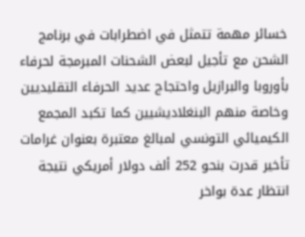خسائر مهمة تتمثل في اضطرابات في برنامج الشحن مع تأجيل لبعض الشحنات المبرمجة لحرفاء بأوروبا والبرازيل واحتجاج عديد الحرفاء التقليديين وخاصة منهم البنغلاديشيين كما تكبد المجمع الكيميائي التونسي لمبالغ معتبرة بعنوان غرامات تأخير قدرت بنحو 252 ألف دولار أمريكي نتيجة انتظار عدة بواخر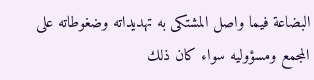البضاعة فيما واصل المشتكى به تهديداته وضغوطاته على المجمع ومسؤوليه سواء كان ذلك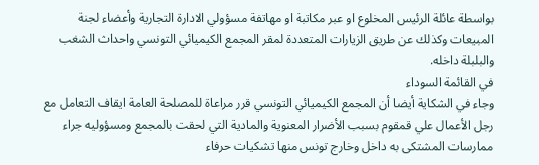بواسطة عائلة الرئيس المخلوع او عبر مكاتبة او مهاتفة مسؤولي الادارة التجارية وأعضاء لجنة المبيعات وكذلك عن طريق الزيارات المتعددة لمقر المجمع الكيميائي التونسي واحداث الشغب والبلبلة داخله.
في القائمة السوداء
وجاء في الشكاية أيضا أن المجمع الكيميائي التونسي قرر مراعاة للمصلحة العامة ايقاف التعامل مع رجل الأعمال علي قمقوم بسبب الأضرار المعنوية والمادية التي لحقت بالمجمع ومسؤوليه جراء ممارسات المشتكى به داخل وخارج تونس منها تشكيات حرفاء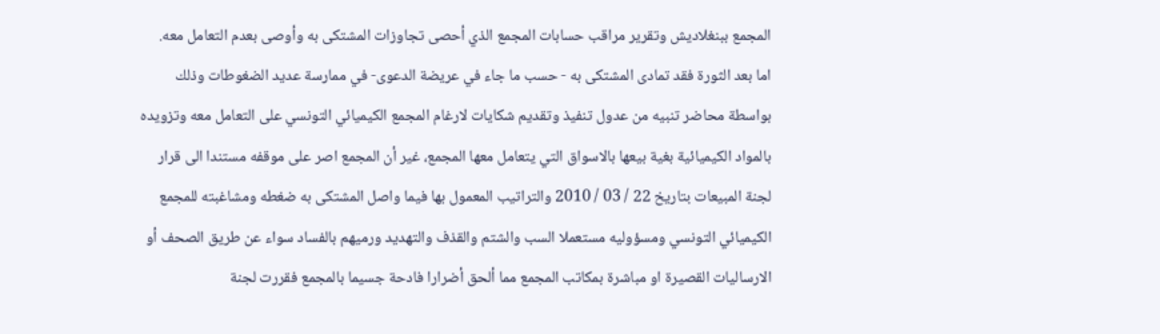المجمع ببنغلاديش وتقرير مراقب حسابات المجمع الذي أحصى تجاوزات المشتكى به وأوصى بعدم التعامل معه.
اما بعد الثورة فقد تمادى المشتكى به - حسب ما جاء في عريضة الدعوى- في ممارسة عديد الضغوطات وذلك بواسطة محاضر تنبيه من عدول تنفيذ وتقديم شكايات لارغام المجمع الكيميائي التونسي على التعامل معه وتزويده بالمواد الكيميائية بغية بيعها بالاسواق التي يتعامل معها المجمع، غير أن المجمع اصر على موقفه مستندا الى قرار لجنة المبيعات بتاريخ 22 / 03 / 2010 والتراتيب المعمول بها فيما واصل المشتكى به ضغطه ومشاغبته للمجمع الكيميائي التونسي ومسؤوليه مستعملا السب والشتم والقذف والتهديد ورميهم بالفساد سواء عن طريق الصحف أو الارساليات القصيرة او مباشرة بمكاتب المجمع مما ألحق أضرارا فادحة جسيما بالمجمع فقررت لجنة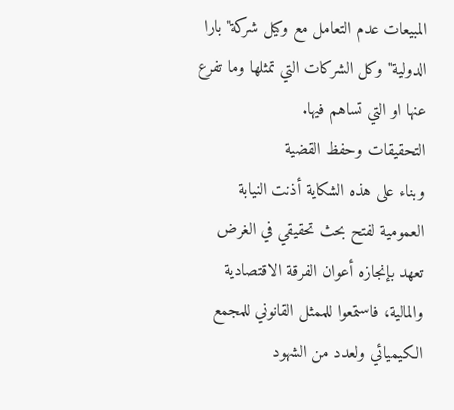المبيعات عدم التعامل مع وكيل شركة"بارا الدولية" وكل الشركات التي تمثلها وما تفرع عنها او التي تساهم فيها.
التحقيقات وحفظ القضية
وبناء على هذه الشكاية أذنت النيابة العمومية لفتح بحث تحقيقي في الغرض تعهد بإنجازه أعوان الفرقة الاقتصادية والمالية، فاستمعوا للممثل القانوني للمجمع الكيميائي ولعدد من الشهود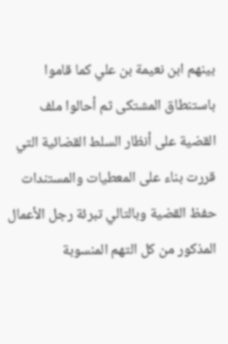بينهم ابن نعيمة بن علي كما قاموا باستنطاق المشتكى ثم أحالوا ملف القضية على أنظار السلط القضائية التي قررت بناء على المعطيات والمستندات حفظ القضية وبالتالي تبرئة رجل الأعمال المذكور من كل التهم المنسوبة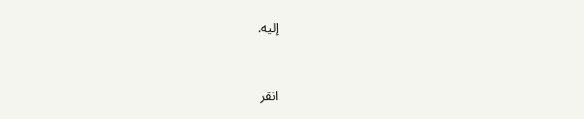إليه.


انقر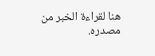هنا لقراءة الخبر من مصدره.